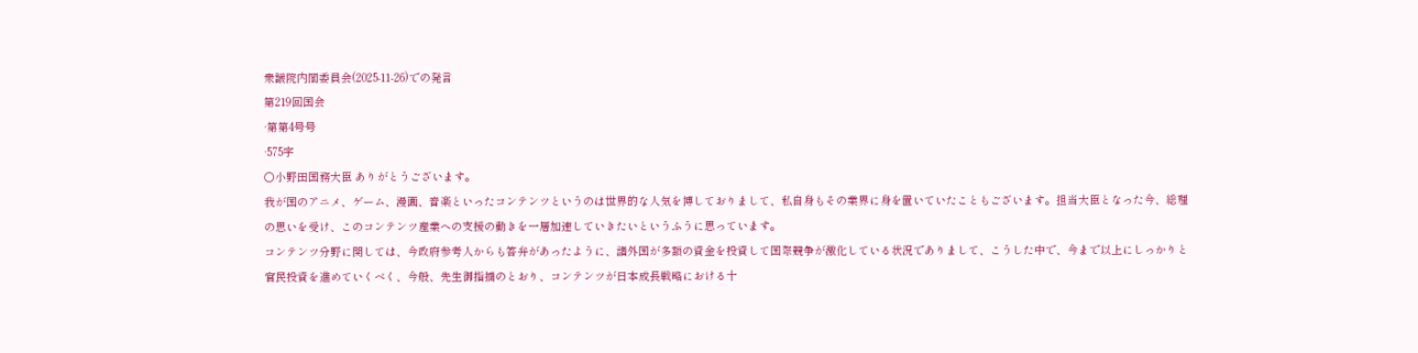衆議院内閣委員会(2025-11-26)での発言
第219回国会
·第第4号号
·575字
○小野田国務大臣 ありがとうございます。
我が国のアニメ、ゲーム、漫画、音楽といったコンテンツというのは世界的な人気を博しておりまして、私自身もその業界に身を置いていたこともございます。担当大臣となった今、総理の思いを受け、このコンテンツ産業への支援の動きを一層加速していきたいというふうに思っています。
コンテンツ分野に関しては、今政府参考人からも答弁があったように、諸外国が多額の資金を投資して国際競争が激化している状況でありまして、こうした中で、今まで以上にしっかりと官民投資を進めていくべく、今般、先生御指摘のとおり、コンテンツが日本成長戦略における十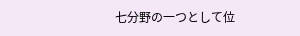七分野の一つとして位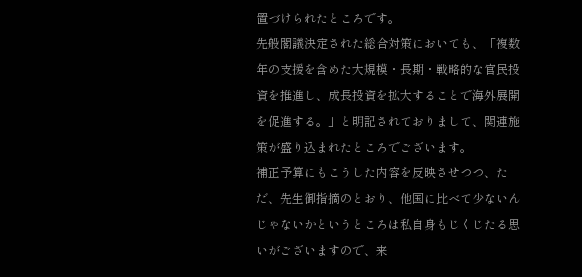置づけられたところです。
先般閣議決定された総合対策においても、「複数年の支援を含めた大規模・長期・戦略的な官民投資を推進し、成長投資を拡大することで海外展開を促進する。」と明記されておりまして、関連施策が盛り込まれたところでございます。
補正予算にもこうした内容を反映させつつ、ただ、先生御指摘のとおり、他国に比べて少ないんじゃないかというところは私自身もじくじたる思いがございますので、来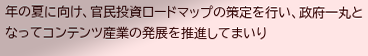年の夏に向け、官民投資ロードマップの策定を行い、政府一丸となってコンテンツ産業の発展を推進してまいり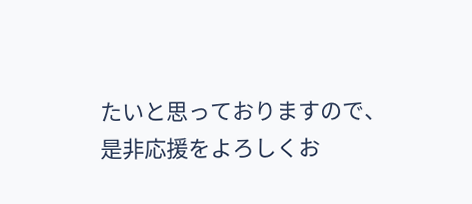たいと思っておりますので、是非応援をよろしくお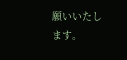願いいたします。